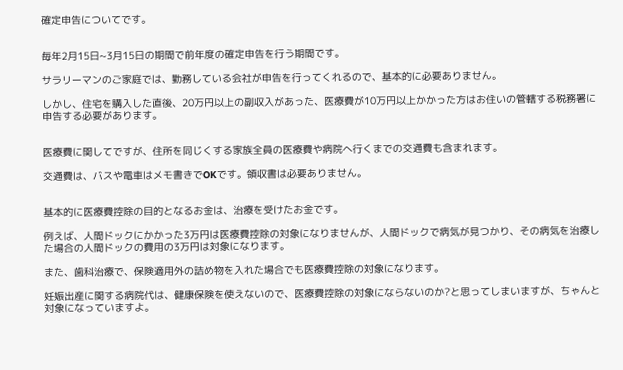確定申告についてです。


毎年2月15日~3月15日の期間で前年度の確定申告を行う期間です。

サラリーマンのご家庭では、勤務している会社が申告を行ってくれるので、基本的に必要ありません。

しかし、住宅を購入した直後、20万円以上の副収入があった、医療費が10万円以上かかった方はお住いの管轄する税務署に申告する必要があります。


医療費に関してですが、住所を同じくする家族全員の医療費や病院へ行くまでの交通費も含まれます。

交通費は、バスや電車はメモ書きでOKです。領収書は必要ありません。


基本的に医療費控除の目的となるお金は、治療を受けたお金です。

例えば、人間ドックにかかった3万円は医療費控除の対象になりませんが、人間ドックで病気が見つかり、その病気を治療した場合の人間ドックの費用の3万円は対象になります。

また、歯科治療で、保険適用外の詰め物を入れた場合でも医療費控除の対象になります。

妊娠出産に関する病院代は、健康保険を使えないので、医療費控除の対象にならないのか?と思ってしまいますが、ちゃんと対象になっていますよ。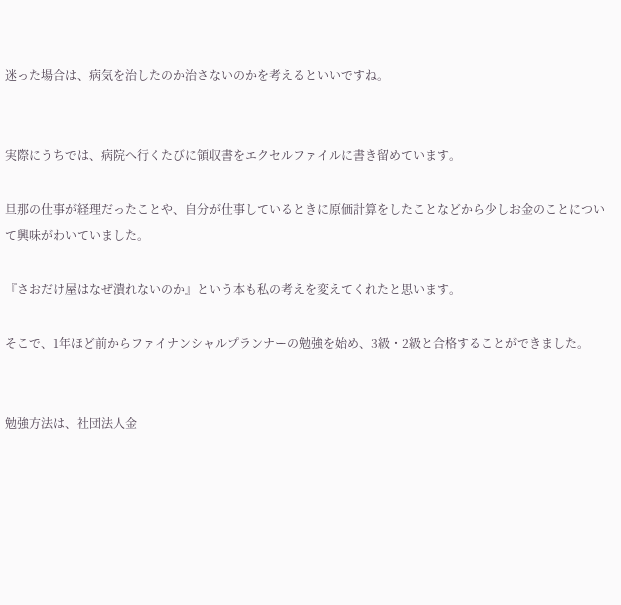迷った場合は、病気を治したのか治さないのかを考えるといいですね。


実際にうちでは、病院へ行くたびに領収書をエクセルファイルに書き留めています。

旦那の仕事が経理だったことや、自分が仕事しているときに原価計算をしたことなどから少しお金のことについて興味がわいていました。

『さおだけ屋はなぜ潰れないのか』という本も私の考えを変えてくれたと思います。

そこで、1年ほど前からファイナンシャルプランナーの勉強を始め、3級・2級と合格することができました。


勉強方法は、社団法人金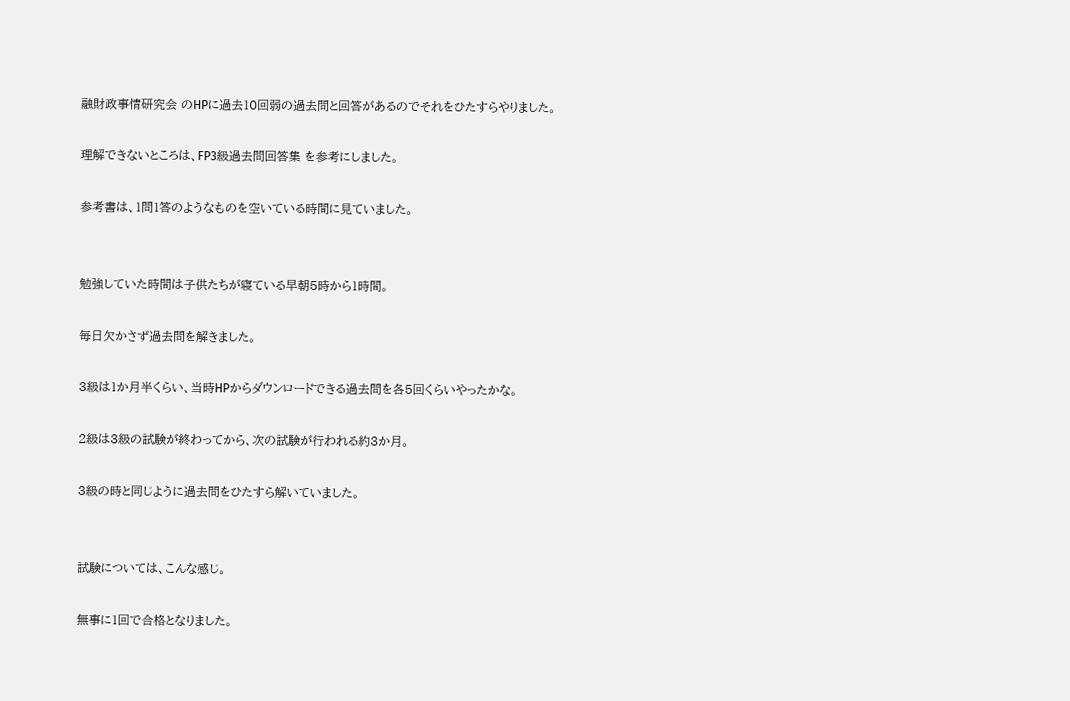融財政事情研究会 のHPに過去10回弱の過去問と回答があるのでそれをひたすらやりました。

理解できないところは、FP3級過去問回答集 を参考にしました。

参考書は、1問1答のようなものを空いている時間に見ていました。


勉強していた時間は子供たちが寝ている早朝5時から1時間。

毎日欠かさず過去問を解きました。

3級は1か月半くらい、当時HPからダウンロードできる過去問を各5回くらいやったかな。

2級は3級の試験が終わってから、次の試験が行われる約3か月。

3級の時と同じように過去問をひたすら解いていました。


試験については、こんな感じ。

無事に1回で合格となりました。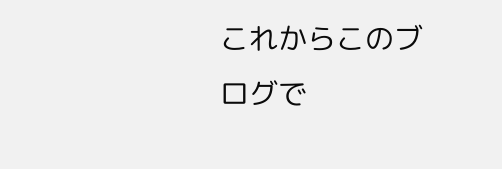これからこのブログで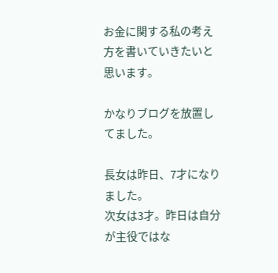お金に関する私の考え方を書いていきたいと思います。

かなりブログを放置してました。

長女は昨日、7才になりました。
次女は3才。昨日は自分が主役ではな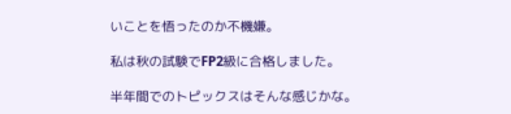いことを悟ったのか不機嫌。

私は秋の試験でFP2級に合格しました。

半年間でのトピックスはそんな感じかな。